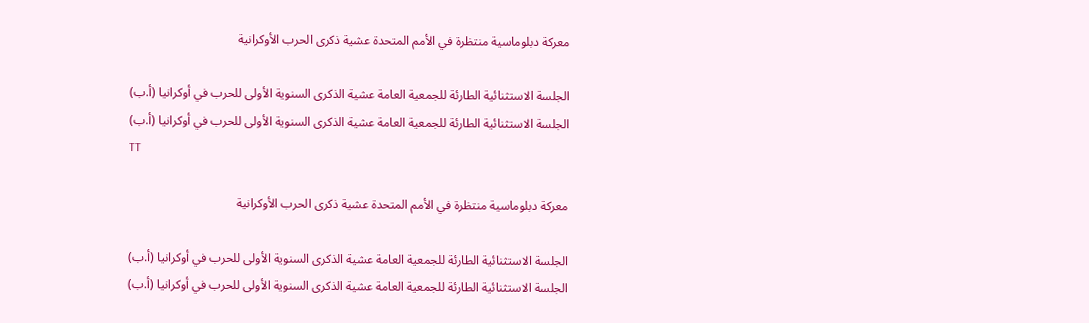معركة دبلوماسية منتظرة في الأمم المتحدة عشية ذكرى الحرب الأوكرانية

الجلسة الاستثنائية الطارئة للجمعية العامة عشية الذكرى السنوية الأولى للحرب في أوكرانيا (أ.ب)
الجلسة الاستثنائية الطارئة للجمعية العامة عشية الذكرى السنوية الأولى للحرب في أوكرانيا (أ.ب)
TT

معركة دبلوماسية منتظرة في الأمم المتحدة عشية ذكرى الحرب الأوكرانية

الجلسة الاستثنائية الطارئة للجمعية العامة عشية الذكرى السنوية الأولى للحرب في أوكرانيا (أ.ب)
الجلسة الاستثنائية الطارئة للجمعية العامة عشية الذكرى السنوية الأولى للحرب في أوكرانيا (أ.ب)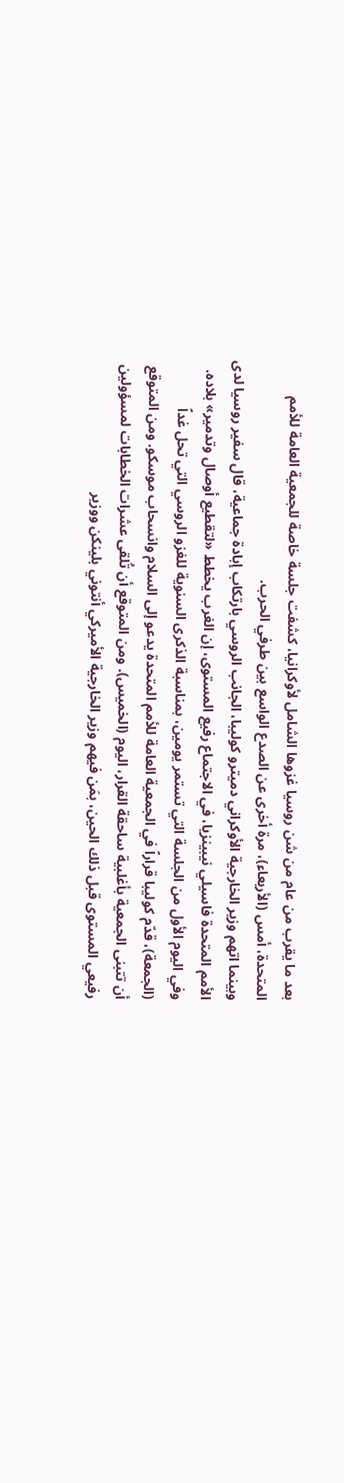بعد ما يقرب من عام من شن روسيا غزوها الشامل لأوكرانيا، كشفت جلسة خاصة للجمعية العامة للأمم المتحدة، أمس (الأربعاء)، مرة أخرى عن الصدع الواسع بين طرفي الحرب.
وبينما اتهم وزير الخارجية الأوكراني دميترو كوليبا، الجانب الروسي بارتكاب إبادة جماعية، قال سفير روسيا لدى الأمم المتحدة فاسيلي نيبينزيا، في الاجتماع رفيع المستوى، إن الغرب يخطط «لتقطيع أوصال وتدمير» بلاده.
وفي اليوم الأول من الجلسة التي تستمر يومين، بمناسبة الذكرى السنوية للغزو الروسي التي تحل غداً (الجمعة)، قدّم كوليبا قراراً في الجمعية العامة للأمم المتحدة يدعو إلى السلام وانسحاب موسكو. ومن المتوقع أن تتبنى الجمعية بأغلبية ساحقة القرار، اليوم (الخميس). ومن المتوقع أن تُلقى عشرات الخطابات لمسؤولين رفيعي المستوى قبل ذلك الحين، بمَن فيهم وزير الخارجية الأميركي أنتوني بلينكن ووزير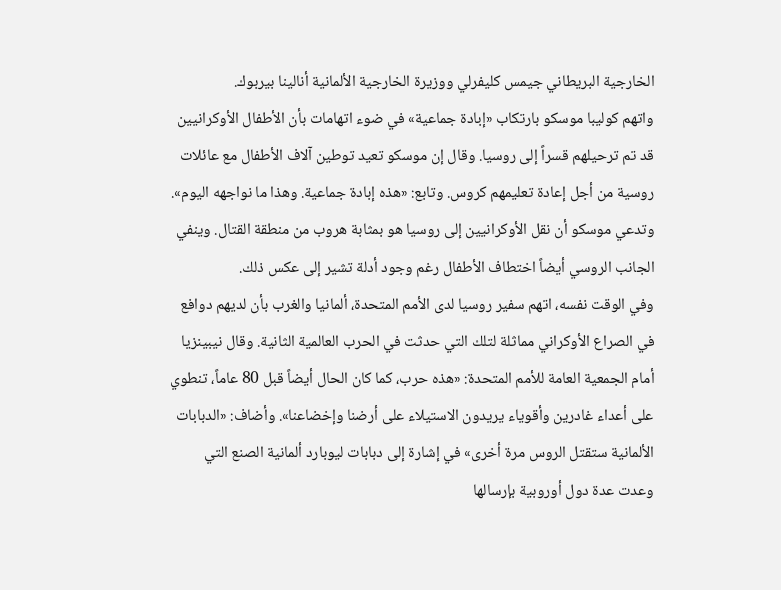الخارجية البريطاني جيمس كليفرلي ووزيرة الخارجية الألمانية أنالينا بيربوك.
واتهم كوليبا موسكو بارتكاب «إبادة جماعية» في ضوء اتهامات بأن الأطفال الأوكرانيين قد تم ترحيلهم قسراً إلى روسيا. وقال إن موسكو تعيد توطين آلاف الأطفال مع عائلات روسية من أجل إعادة تعليمهم كروس. وتابع: «هذه إبادة جماعية. وهذا ما نواجهه اليوم». وتدعي موسكو أن نقل الأوكرانيين إلى روسيا هو بمثابة هروب من منطقة القتال. وينفي الجانب الروسي أيضاً اختطاف الأطفال رغم وجود أدلة تشير إلى عكس ذلك.
وفي الوقت نفسه، اتهم سفير روسيا لدى الأمم المتحدة، ألمانيا والغرب بأن لديهم دوافع في الصراع الأوكراني مماثلة لتلك التي حدثت في الحرب العالمية الثانية. وقال نيبينزيا أمام الجمعية العامة للأمم المتحدة: «هذه حرب، كما كان الحال أيضاً قبل 80 عاماً، تنطوي على أعداء غادرين وأقوياء يريدون الاستيلاء على أرضنا وإخضاعنا». وأضاف: «الدبابات الألمانية ستقتل الروس مرة أخرى» في إشارة إلى دبابات ليوبارد ألمانية الصنع التي وعدت عدة دول أوروبية بإرسالها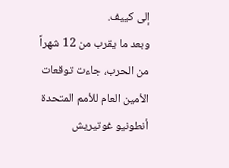إلى كييف.
وبعد ما يقرب من 12 شهراً من الحرب، جاءت توقعات الأمين العام للأمم المتحدة أنطونيو غوتيريش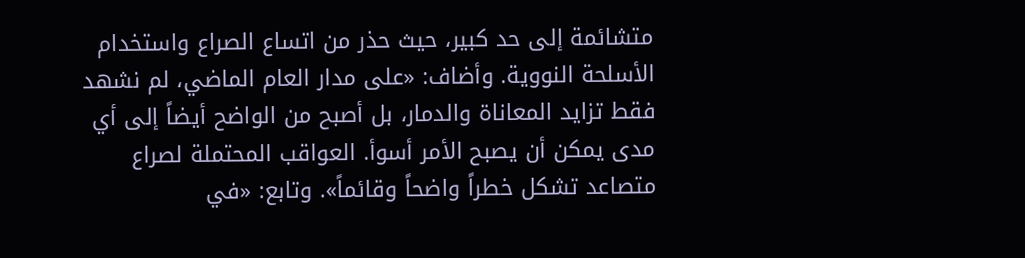متشائمة إلى حد كبير، حيث حذر من اتساع الصراع واستخدام الأسلحة النووية. وأضاف: «على مدار العام الماضي، لم نشهد فقط تزايد المعاناة والدمار، بل أصبح من الواضح أيضاً إلى أي مدى يمكن أن يصبح الأمر أسوأ. العواقب المحتملة لصراع متصاعد تشكل خطراً واضحاً وقائماً». وتابع: «في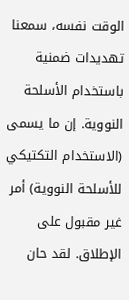الوقت نفسه، سمعنا تهديدات ضمنية باستخدام الأسلحة النووية. إن ما يسمى (الاستخدام التكتيكي للأسلحة النووية) أمر غير مقبول على الإطلاق. لقد حان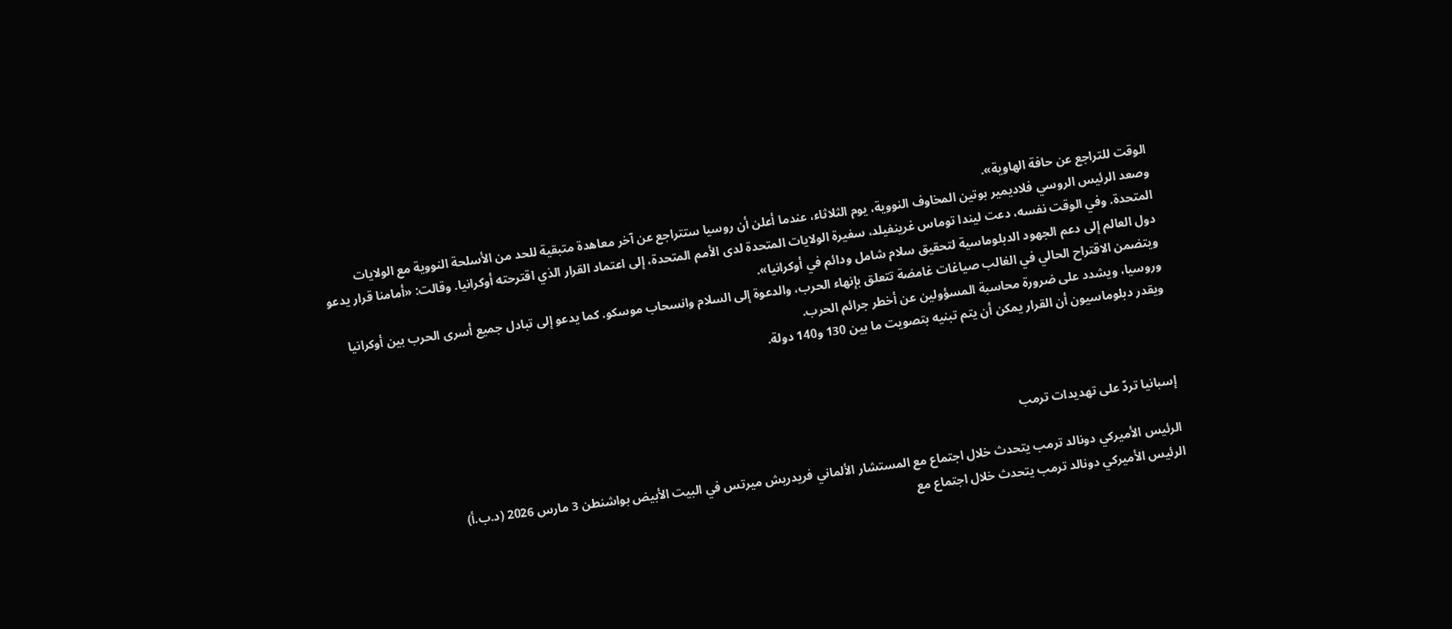الوقت للتراجع عن حافة الهاوية».
وصعد الرئيس الروسي فلاديمير بوتين المخاوف النووية، يوم الثلاثاء، عندما أعلن أن روسيا ستتراجع عن آخر معاهدة متبقية للحد من الأسلحة النووية مع الولايات المتحدة. وفي الوقت نفسه، دعت ليندا توماس غرينفيلد، سفيرة الولايات المتحدة لدى الأمم المتحدة، إلى اعتماد القرار الذي اقترحته أوكرانيا. وقالت: «أمامنا قرار يدعو دول العالم إلى دعم الجهود الدبلوماسية لتحقيق سلام شامل ودائم في أوكرانيا».
ويتضمن الاقتراح الحالي في الغالب صياغات غامضة تتعلق بإنهاء الحرب، والدعوة إلى السلام وانسحاب موسكو. كما يدعو إلى تبادل جميع أسرى الحرب بين أوكرانيا وروسيا، ويشدد على ضرورة محاسبة المسؤولين عن أخطر جرائم الحرب.
ويقدر دبلوماسيون أن القرار يمكن أن يتم تبنيه بتصويت ما بين 130 و140 دولة.



إسبانيا تردّ على تهديدات ترمب

الرئيس الأميركي دونالد ترمب يتحدث خلال اجتماع مع المستشار الألماني فريدريش ميرتس في البيت الأبيض بواشنطن 3 مارس 2026 (د.ب.أ)
الرئيس الأميركي دونالد ترمب يتحدث خلال اجتماع مع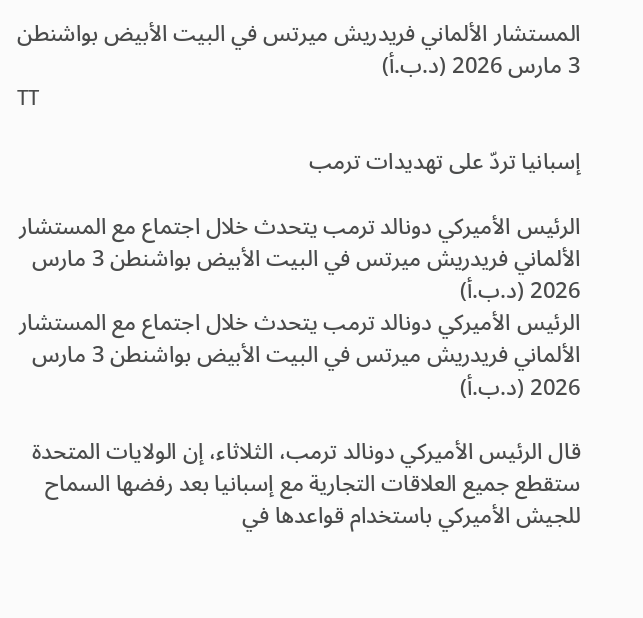المستشار الألماني فريدريش ميرتس في البيت الأبيض بواشنطن 3 مارس 2026 (د.ب.أ)
TT

إسبانيا تردّ على تهديدات ترمب

الرئيس الأميركي دونالد ترمب يتحدث خلال اجتماع مع المستشار الألماني فريدريش ميرتس في البيت الأبيض بواشنطن 3 مارس 2026 (د.ب.أ)
الرئيس الأميركي دونالد ترمب يتحدث خلال اجتماع مع المستشار الألماني فريدريش ميرتس في البيت الأبيض بواشنطن 3 مارس 2026 (د.ب.أ)

قال الرئيس الأميركي دونالد ترمب، الثلاثاء، إن الولايات المتحدة ستقطع جميع العلاقات التجارية مع إسبانيا بعد رفضها السماح للجيش الأميركي باستخدام قواعدها في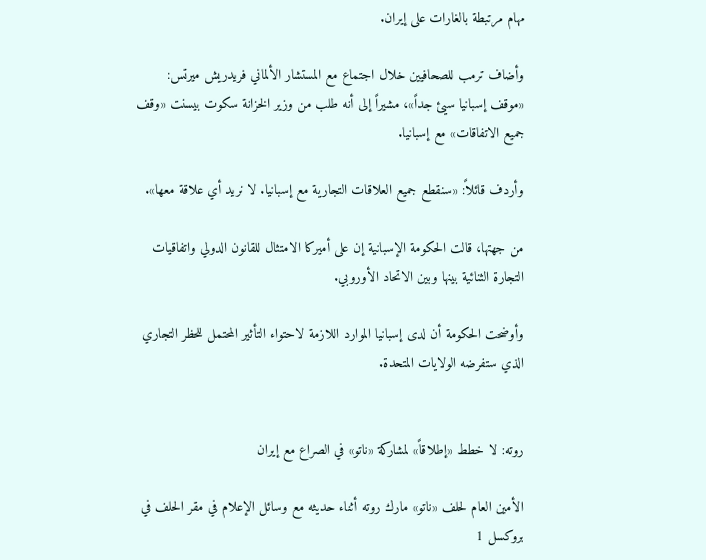مهام مرتبطة بالغارات على إيران.

وأضاف ترمب للصحافيين خلال اجتماع مع المستشار الألماني فريدريش ميرتس: «موقف إسبانيا سيئ جداً»، مشيراً إلى أنه طلب من وزير الخزانة سكوت بيسنت «وقف جميع الاتفاقات» مع إسبانيا.

وأردف قائلاً: «سنقطع جميع العلاقات التجارية مع إسبانيا. لا نريد أي علاقة معها».

من جهتها، قالت الحكومة الإسبانية إن على أميركا الامتثال للقانون الدولي واتفاقيات التجارة الثنائية بينها وبين الاتحاد الأوروبي.

وأوضحت الحكومة أن لدى إسبانيا الموارد اللازمة لاحتواء التأثير المحتمل للحظر التجاري الذي ستفرضه الولايات المتحدة.


روته: لا خطط «إطلاقاً» لمشاركة «ناتو» في الصراع مع إيران

الأمين العام لحلف «ناتو» مارك روته أثناء حديثه مع وسائل الإعلام في مقر الحلف في بروكسل 1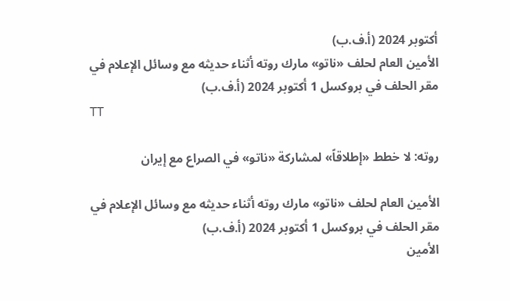أكتوبر 2024 (أ.ف.ب)
الأمين العام لحلف «ناتو» مارك روته أثناء حديثه مع وسائل الإعلام في مقر الحلف في بروكسل 1 أكتوبر 2024 (أ.ف.ب)
TT

روته: لا خطط «إطلاقاً» لمشاركة «ناتو» في الصراع مع إيران

الأمين العام لحلف «ناتو» مارك روته أثناء حديثه مع وسائل الإعلام في مقر الحلف في بروكسل 1 أكتوبر 2024 (أ.ف.ب)
الأمين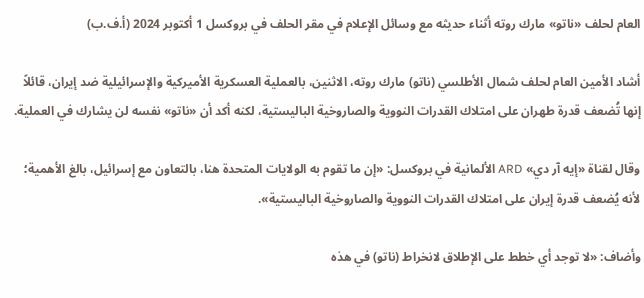العام لحلف «ناتو» مارك روته أثناء حديثه مع وسائل الإعلام في مقر الحلف في بروكسل 1 أكتوبر 2024 (أ.ف.ب)

أشاد الأمين العام لحلف شمال الأطلسي (ناتو) مارك روته، الاثنين، بالعملية العسكرية الأميركية والإسرائيلية ضد إيران، قائلاً إنها تُضعف قدرة طهران على امتلاك القدرات النووية والصاروخية الباليستية، لكنه أكد أن «ناتو» نفسه لن يشارك في العملية.

وقال لقناة «إيه آر دي» ARD الألمانية في بروكسل: «إن ما تقوم به الولايات المتحدة هنا، بالتعاون مع إسرائيل، بالغ الأهمية؛ لأنه يُضعف قدرة إيران على امتلاك القدرات النووية والصاروخية الباليستية».

وأضاف: «لا توجد أي خطط على الإطلاق لانخراط (ناتو) في هذه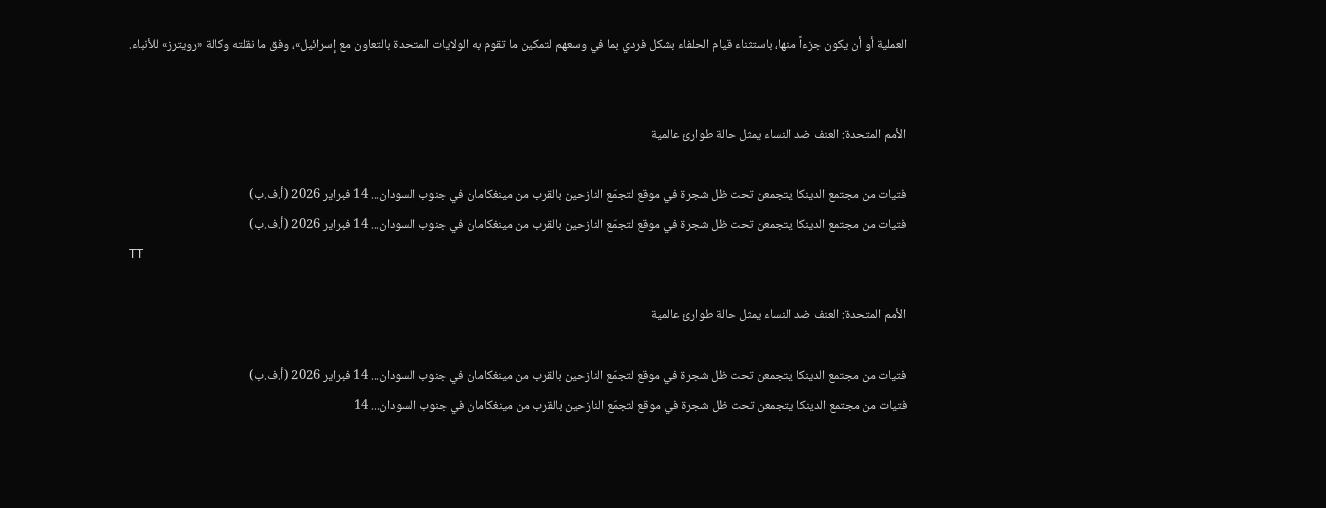العملية أو أن يكون جزءاً منها، باستثناء قيام الحلفاء بشكل فردي بما في وسعهم لتمكين ما تقوم به الولايات المتحدة بالتعاون مع إسرائيل»، وفق ما نقلته وكالة «رويترز» للأنباء.


الأمم المتحدة: العنف ضد النساء يمثل حالة طوارئ عالمية

فتيات من مجتمع الدينكا يتجمعن تحت ظل شجرة في موقع لتجمّع النازحين بالقرب من مينغكامان في جنوب السودان... 14 فبراير 2026 (أ.ف.ب)
فتيات من مجتمع الدينكا يتجمعن تحت ظل شجرة في موقع لتجمّع النازحين بالقرب من مينغكامان في جنوب السودان... 14 فبراير 2026 (أ.ف.ب)
TT

الأمم المتحدة: العنف ضد النساء يمثل حالة طوارئ عالمية

فتيات من مجتمع الدينكا يتجمعن تحت ظل شجرة في موقع لتجمّع النازحين بالقرب من مينغكامان في جنوب السودان... 14 فبراير 2026 (أ.ف.ب)
فتيات من مجتمع الدينكا يتجمعن تحت ظل شجرة في موقع لتجمّع النازحين بالقرب من مينغكامان في جنوب السودان... 14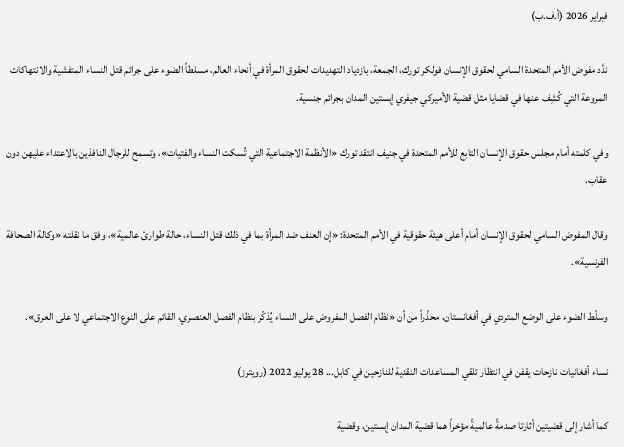فبراير 2026 (أ.ف.ب)

ندَّد مفوض الأمم المتحدة السامي لحقوق الإنسان فولكر تورك، الجمعة، بازدياد التهديدات لحقوق المرأة في أنحاء العالم، مسلطاً الضوء على جرائم قتل النساء المتفشية والانتهاكات المروعة التي كُشِف عنها في قضايا مثل قضية الأميركي جيفري إبستين المدان بجرائم جنسية.

وفي كلمته أمام مجلس حقوق الإنسان التابع للأمم المتحدة في جنيف انتقد تورك «الأنظمة الاجتماعية التي تُسكت النساء والفتيات»، وتسمح للرجال النافذين بالاعتداء عليهن دون عقاب.

وقال المفوض السامي لحقوق الإنسان أمام أعلى هيئة حقوقية في الأمم المتحدة: «إن العنف ضد المرأة بما في ذلك قتل النساء، حالة طوارئ عالمية»، وفق ما نقلته «وكالة الصحافة الفرنسية».

وسلّط الضوء على الوضع المتردي في أفغانستان، محذّراً من أن «نظام الفصل المفروض على النساء يُذكّر بنظام الفصل العنصري، القائم على النوع الاجتماعي لا على العرق».

نساء أفغانيات نازحات يقفن في انتظار تلقي المساعدات النقدية للنازحين في كابل... 28 يوليو 2022 (رويترز)

كما أشار إلى قضيتين أثارتا صدمةً عالميةً مؤخراً هما قضية المدان إبستين، وقضية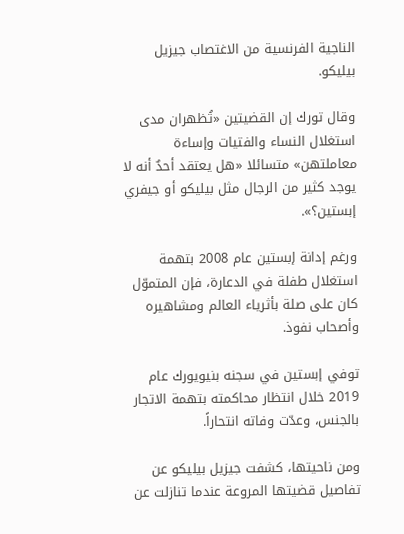الناجية الفرنسية من الاغتصاب جيزيل بيليكو.

وقال تورك إن القضيتين «تُظهران مدى استغلال النساء والفتيات وإساءة معاملتهن» متسائلا «هل يعتقد أحدٌ أنه لا يوجد كثير من الرجال مثل بيليكو أو جيفري إبستين؟».

ورغم إدانة إبستين عام 2008 بتهمة استغلال طفلة في الدعارة، فإن المتموّل كان على صلة بأثرياء العالم ومشاهيره وأصحاب نفوذ.

توفي إبستين في سجنه بنيويورك عام 2019 خلال انتظار محاكمته بتهمة الاتجار بالجنس، وعدّت وفاته انتحاراً.

ومن ناحيتها، كشفت جيزيل بيليكو عن تفاصيل قضيتها المروعة عندما تنازلت عن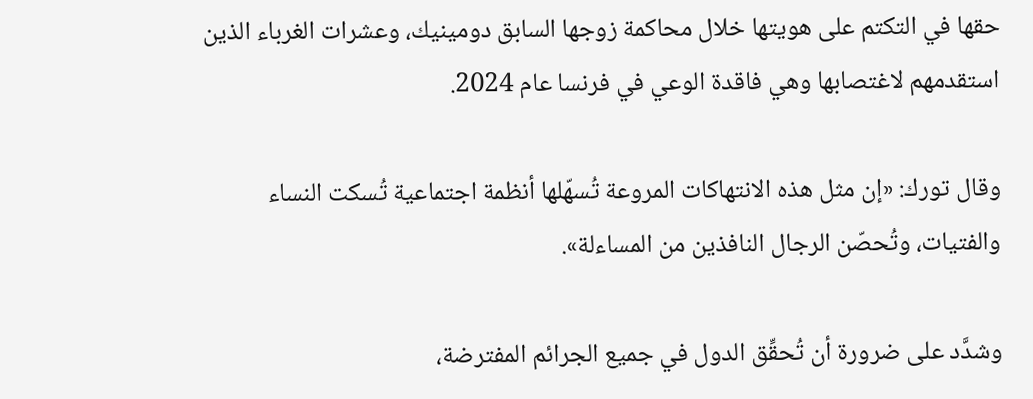حقها في التكتم على هويتها خلال محاكمة زوجها السابق دومينيك، وعشرات الغرباء الذين استقدمهم لاغتصابها وهي فاقدة الوعي في فرنسا عام 2024.

وقال تورك: «إن مثل هذه الانتهاكات المروعة تُسهّلها أنظمة اجتماعية تُسكت النساء والفتيات، وتُحصّن الرجال النافذين من المساءلة».

وشدَّد على ضرورة أن تُحقِّق الدول في جميع الجرائم المفترضة،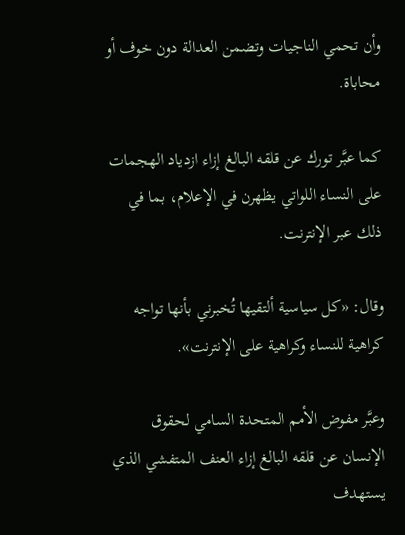وأن تحمي الناجيات وتضمن العدالة دون خوف أو محاباة.

كما عبَّر تورك عن قلقه البالغ إزاء ازدياد الهجمات على النساء اللواتي يظهرن في الإعلام، بما في ذلك عبر الإنترنت.

وقال: «كل سياسية ألتقيها تُخبرني بأنها تواجه كراهية للنساء وكراهية على الإنترنت».

وعبَّر مفوض الأمم المتحدة السامي لحقوق الإنسان عن قلقه البالغ إزاء العنف المتفشي الذي يستهدف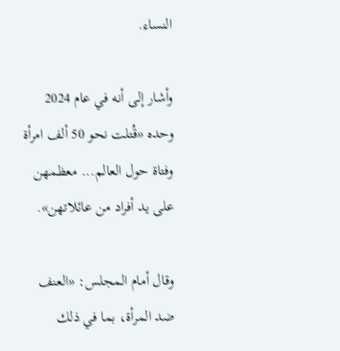النساء.

وأشار إلى أنه في عام 2024 وحده «قُتلت نحو 50 ألف امرأة وفتاة حول العالم... معظمهن على يد أفراد من عائلاتهن».

وقال أمام المجلس: «العنف ضد المرأة، بما في ذلك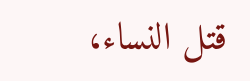قتل النساء،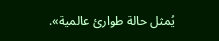يُمثل حالة طوارئ عالمية».